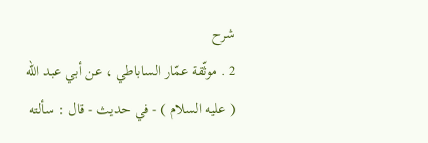شرح
2 . موثّقة عمّار الساباطي ، عن أبي عبد اللّه ( عليه السلام ) - في حديث - قال : سألته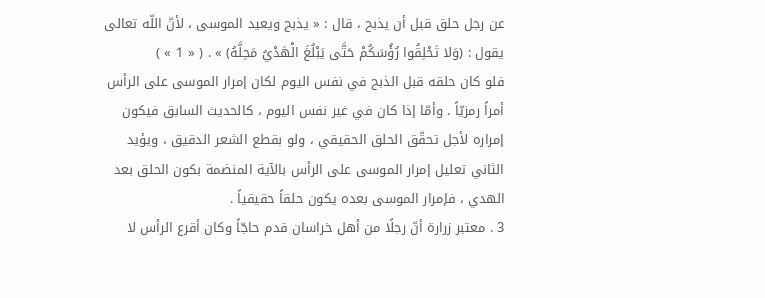عن رجل حلق قبل أن يذبح ، قال : « يذبح ويعيد الموسى ، لأنّ اللّه تعالى يقول : (وَلا تَحْلِقُوا رُؤُسَكُمْ حَتَّى يَبْلُغَ الْهَدْيُ مَحِلَّهُ) » . ( « 1 » )
فلو كان حلقه قبل الذبح في نفس اليوم لكان إمرار الموسى على الرأس أمراً رمزيّاً . وأمّا إذا كان في غير نفس اليوم ، كالحديث السابق فيكون إمراره لأجل تحقّق الحلق الحقيقي ، ولو بقطع الشعر الدقيق ، ويؤيد الثاني تعليل إمرار الموسى على الرأس بالآية المنضمة بكون الحلق بعد الهدي ، فإمرار الموسى بعده يكون حلقاً حقيقياً .
3 . معتبر زرارة أنّ رجلًا من أهل خراسان قدم حاجّاً وكان أقرع الرأس لا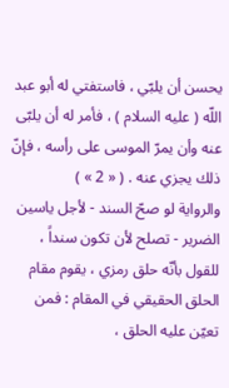يحسن أن يلبّي ، فاستفتي له أبو عبد اللّه ( عليه السلام ) ، فأمر له أن يلبّى عنه وأن يمرّ الموسى على رأسه ، فإنّ ذلك يجزي عنه . ( « 2 » )
والرواية لو صحّ السند - لأجل ياسين الضرير - تصلح لأن تكون سنداً ، للقول بأنّه حلق رمزي ، يقوم مقام الحلق الحقيقي في المقام : فمن تعيّن عليه الحلق ،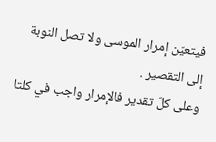فيتعيّن إمرار الموسى ولا تصل النوبة إلى التقصير .
وعلى كلّ تقدير فالإمرار واجب في كلتا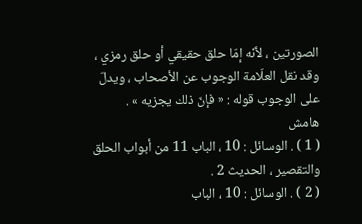الصورتين ، لأنّه إمّا حلق حقيقي أو حلق رمزي ، وقد نقل العلّامة الوجوب عن الأصحاب ، ويدلّ على الوجوب قوله : « فإنّ ذلك يجزيه » .
هامش
( 1 ) . الوسائل : 10 ، الباب 11 من أبواب الحلق والتقصير ، الحديث 2 .
( 2 ) . الوسائل : 10 ، الباب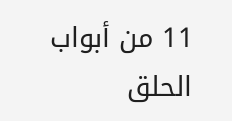11 من أبواب الحلق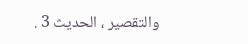والتقصير ، الحديث 3 .